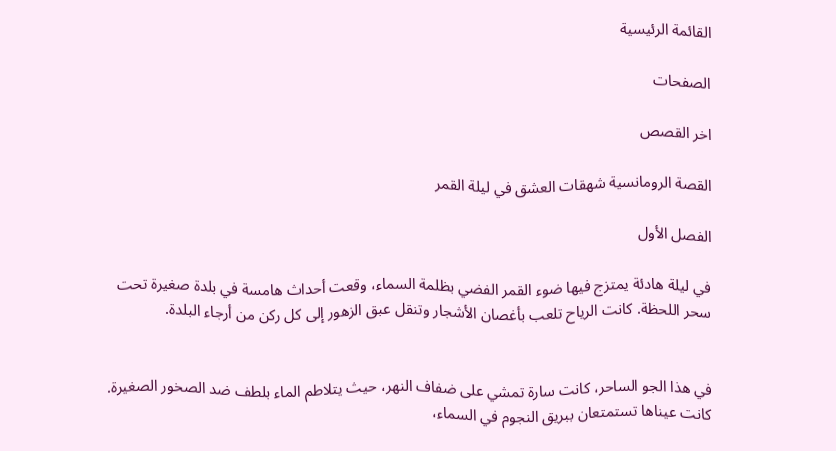القائمة الرئيسية

الصفحات

اخر القصص

القصة الرومانسية شهقات العشق في ليلة القمر

الفصل الأول

في ليلة هادئة يمتزج فيها ضوء القمر الفضي بظلمة السماء، وقعت أحداث هامسة في بلدة صغيرة تحت سحر اللحظة. كانت الرياح تلعب بأغصان الأشجار وتنقل عبق الزهور إلى كل ركن من أرجاء البلدة.


في هذا الجو الساحر، كانت سارة تمشي على ضفاف النهر، حيث يتلاطم الماء بلطف ضد الصخور الصغيرة. كانت عيناها تستمتعان ببريق النجوم في السماء،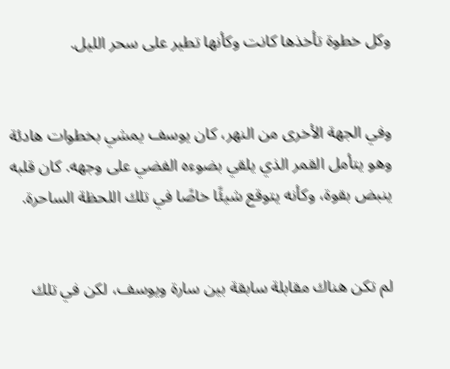وكل خطوة تأخذها كانت وكأنها تطير على سحر الليل.


وفي الجهة الأخرى من النهر، كان يوسف يمشي بخطوات هادئة وهو يتأمل القمر الذي يلقي بضوءه الفضي على وجهه. كان قلبه ينبض بقوة، وكأنه يتوقع شيئًا خاصًا في تلك اللحظة الساحرة.


لم تكن هناك مقابلة سابقة بين سارة ويوسف، لكن في تلك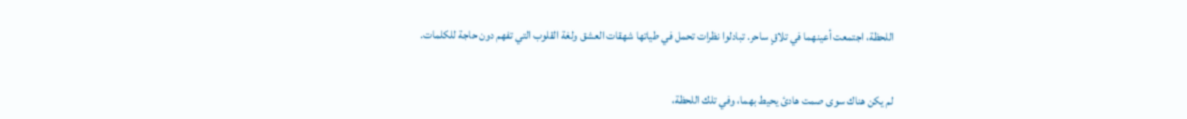اللحظة، اجتمعت أعينهما في تلاقٍ ساحر. تبادلوا نظرات تحمل في طياتها شهقات العشق ولغة القلوب التي تفهم دون حاجة للكلمات.


لم يكن هناك سوى صمت هادئ يحيط بهما، وفي تلك اللحظة،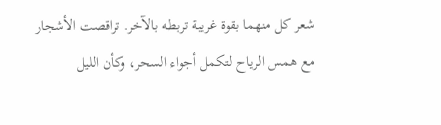شعر كل منهما بقوة غريبة تربطه بالآخر. تراقصت الأشجار مع همس الرياح لتكمل أجواء السحر، وكأن الليل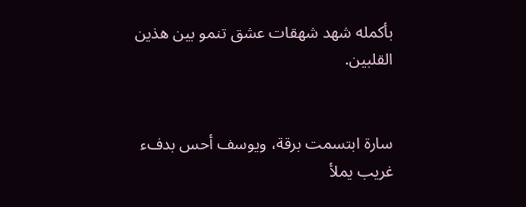بأكمله شهد شهقات عشق تنمو بين هذين القلبين.


سارة ابتسمت برقة، ويوسف أحس بدفء غريب يملأ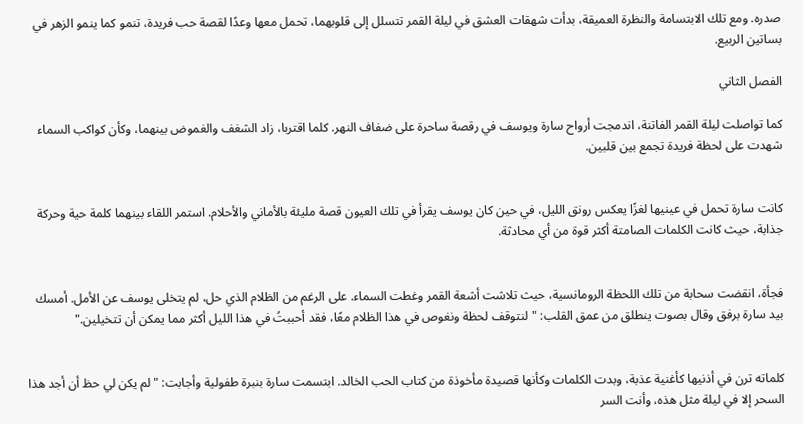صدره. ومع تلك الابتسامة والنظرة العميقة، بدأت شهقات العشق في ليلة القمر تتسلل إلى قلوبهما، تحمل معها وعدًا لقصة حب فريدة، تنمو كما ينمو الزهر في بساتين الربيع.

الفصل الثاني

كما تواصلت ليلة القمر الفاتنة، اندمجت أرواح سارة ويوسف في رقصة ساحرة على ضفاف النهر. كلما اقتربا، زاد الشغف والغموض بينهما، وكأن كواكب السماء شهدت على لحظة فريدة تجمع بين قلبين.


كانت سارة تحمل في عينيها لغزًا يعكس رونق الليل، في حين كان يوسف يقرأ في تلك العيون قصة مليئة بالأماني والأحلام. استمر اللقاء بينهما كلمة حية وحركة جذابة، حيث كانت الكلمات الصامتة أكثر قوة من أي محادثة.


فجأة، انقضت سحابة من تلك اللحظة الرومانسية، حيث تلاشت أشعة القمر وغطت السماء. على الرغم من الظلام الذي حل، لم يتخلى يوسف عن الأمل. أمسك بيد سارة برفق وقال بصوت ينطلق من عمق القلب: "لنتوقف لحظة ونغوص في هذا الظلام معًا، فقد أحببتُ في هذا الليل أكثر مما يمكن أن تتخيلين."


كلماته ترن في أذنيها كأغنية عذبة، وبدت الكلمات وكأنها قصيدة مأخوذة من كتاب الحب الخالد. ابتسمت سارة بنبرة طفولية وأجابت: "لم يكن لي حظ أن أجد هذا السحر إلا في ليلة مثل هذه، وأنت السر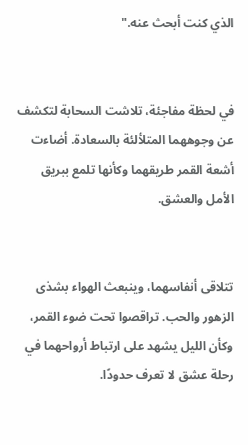الذي كنت أبحث عنه."


في لحظة مفاجئة، تلاشت السحابة لتكشف عن وجوههما المتلألئة بالسعادة. أضاءت أشعة القمر طريقهما وكأنها تلمع ببريق الأمل والعشق.


تتلاقى أنفاسهما، وينبعث الهواء بشذى الزهور والحب. تراقصوا تحت ضوء القمر، وكأن الليل يشهد على ارتباط أرواحهما في رحلة عشق لا تعرف حدودًا.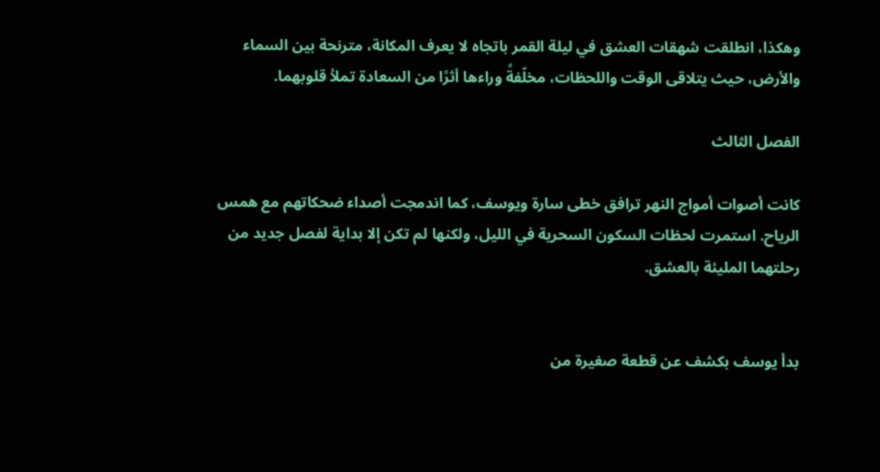وهكذا، انطلقت شهقات العشق في ليلة القمر باتجاه لا يعرف المكانة، مترنحة بين السماء والأرض، حيث يتلاقى الوقت واللحظات، مخلّفةً وراءها أثرًا من السعادة تملأ قلوبهما.

الفصل الثالث

كانت أصوات أمواج النهر ترافق خطى سارة ويوسف، كما اندمجت أصداء ضحكاتهم مع همس الرياح. استمرت لحظات السكون السحرية في الليل، ولكنها لم تكن إلا بداية لفصل جديد من رحلتهما المليئة بالعشق.


بدأ يوسف بكشف عن قطعة صغيرة من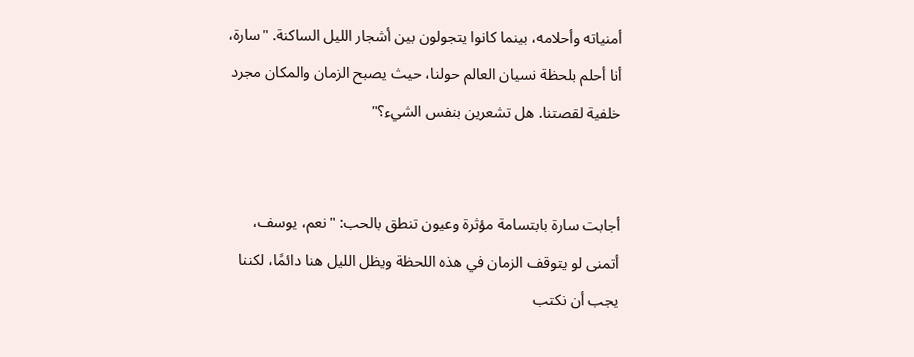أمنياته وأحلامه، بينما كانوا يتجولون بين أشجار الليل الساكنة. "سارة، أنا أحلم بلحظة نسيان العالم حولنا، حيث يصبح الزمان والمكان مجرد خلفية لقصتنا. هل تشعرين بنفس الشيء؟"


أجابت سارة بابتسامة مؤثرة وعيون تنطق بالحب: "نعم، يوسف، أتمنى لو يتوقف الزمان في هذه اللحظة ويظل الليل هنا دائمًا، لكننا يجب أن نكتب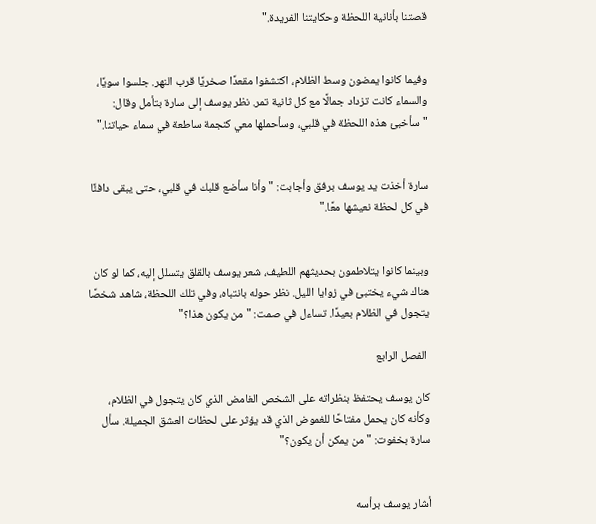قصتنا بأنانية اللحظة وحكايتنا الفريدة."


وفيما كانوا يمضون وسط الظلام، اكتشفوا مقعدًا صخريًا قرب النهر. جلسوا سويًا، والسماء كانت تزداد جمالًا مع كل ثانية تمر. نظر يوسف إلى سارة بتأمل وقال: "سأخبئ هذه اللحظة في قلبي، وسأحملها معي كنجمة ساطعة في سماء حياتنا."


سارة أخذت يد يوسف برفق وأجابت: "وأنا سأضع قلبك في قلبي، حتى يبقى دافئًا في كل لحظة نعيشها معًا."


وبينما كانوا يتلاطمون بحديثهم اللطيف، شعر يوسف بالقلق يتسلل إليه، كما لو كان هناك شيء يختبئ في زوايا الليل. نظر حوله بانتباه، وفي تلك اللحظة، شاهد شخصًا يتجول في الظلام بعيدًا. تساءل في صمت: "من يكون هذا؟"

 الفصل الرابع

كان يوسف يحتفظ بنظراته على الشخص الغامض الذي كان يتجول في الظلام، وكأنه كان يحمل مفتاحًا للغموض الذي قد يؤثر على لحظات العشق الجميلة. سأل سارة بخفوت: "من يمكن أن يكون؟"


أشار يوسف برأسه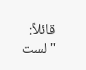قائلاً: "لست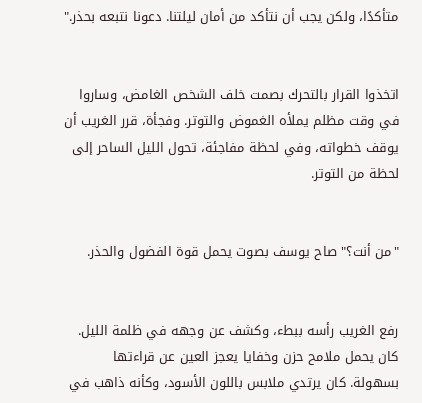متأكدًا، ولكن يجب أن نتأكد من أمان ليلتنا. دعونا نتبعه بحذر."


اتخذوا القرار بالتحرك بصمت خلف الشخص الغامض، وساروا في وقت مظلم يملأه الغموض والتوتر. وفجأة، قرر الغريب أن يوقف خطواته، وفي لحظة مفاجئة، تحول الليل الساحر إلى لحظة من التوتر.


"من أنت؟" صاح يوسف بصوت يحمل قوة الفضول والحذر.


رفع الغريب رأسه ببطء، وكشف عن وجهه في ظلمة الليل. كان يحمل ملامح حزن وخفايا يعجز العين عن قراءتها بسهولة. كان يرتدي ملابس باللون الأسود، وكأنه ذاهب في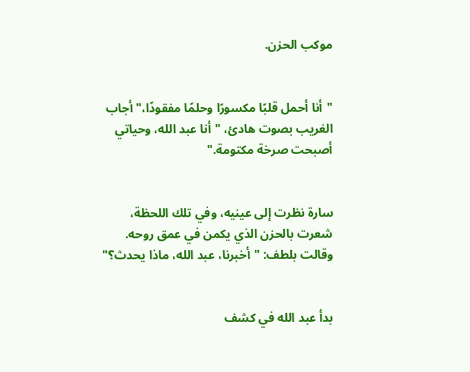موكب الحزن.


"أنا أحمل قلبًا مكسورًا وحلمًا مفقودًا،" أجاب الغريب بصوت هادئ، "أنا عبد الله، وحياتي أصبحت صرخة مكتومة."


سارة نظرت إلى عينيه، وفي تلك اللحظة، شعرت بالحزن الذي يكمن في عمق روحه. وقالت بلطف: "أخبرنا، عبد الله، ماذا يحدث؟"


بدأ عبد الله في كشف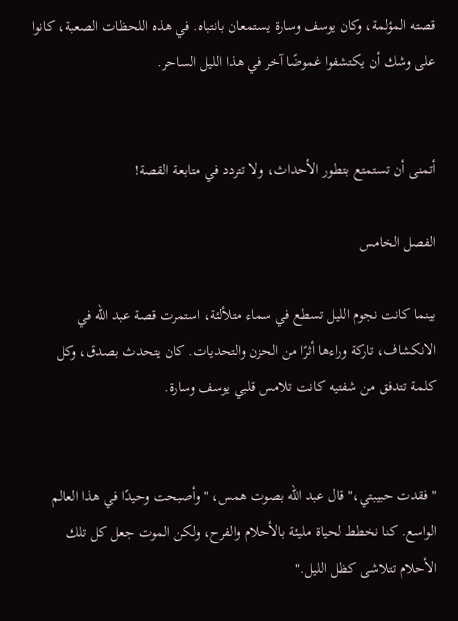قصته المؤلمة، وكان يوسف وسارة يستمعان بانتباه. في هذه اللحظات الصعبة، كانوا على وشك أن يكتشفوا غموضًا آخر في هذا الليل الساحر.


أتمنى أن تستمتع بتطور الأحداث، ولا تتردد في متابعة القصة!

الفصل الخامس

بينما كانت نجوم الليل تسطع في سماء متلألئة، استمرت قصة عبد الله في الانكشاف، تاركة وراءها أثرًا من الحزن والتحديات. كان يتحدث بصدق، وكل كلمة تتدفق من شفتيه كانت تلامس قلبي يوسف وسارة.


"فقدت حبيبتي،" قال عبد الله بصوت همس، "وأصبحت وحيدًا في هذا العالم الواسع. كنا نخطط لحياة مليئة بالأحلام والفرح، ولكن الموت جعل كل تلك الأحلام تتلاشى كظل الليل."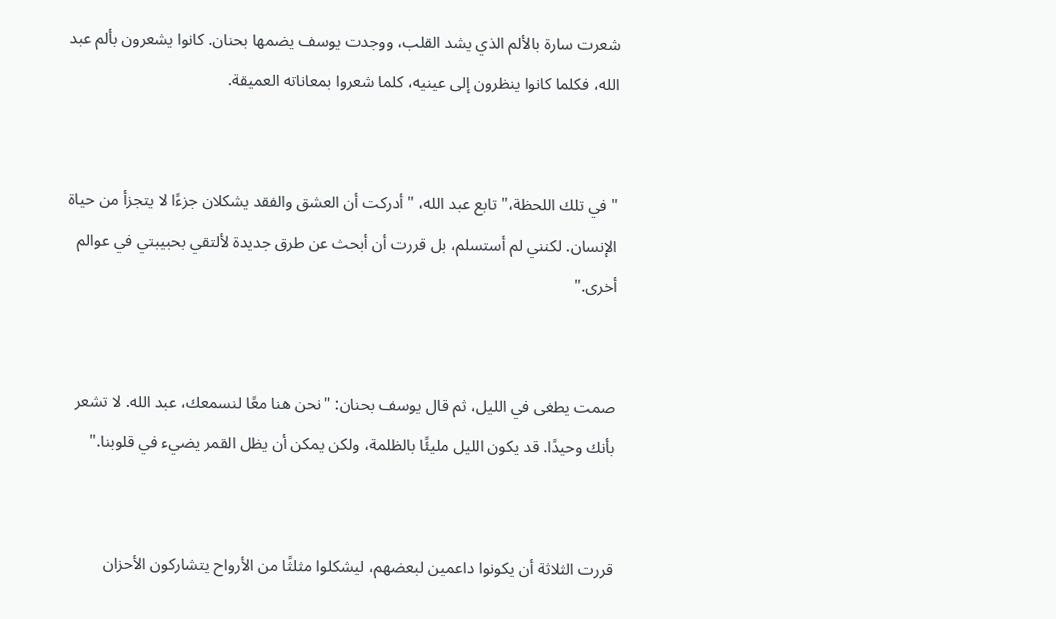شعرت سارة بالألم الذي يشد القلب، ووجدت يوسف يضمها بحنان. كانوا يشعرون بألم عبد الله، فكلما كانوا ينظرون إلى عينيه، كلما شعروا بمعاناته العميقة.


"في تلك اللحظة،" تابع عبد الله، "أدركت أن العشق والفقد يشكلان جزءًا لا يتجزأ من حياة الإنسان. لكنني لم أستسلم، بل قررت أن أبحث عن طرق جديدة لألتقي بحبيبتي في عوالم أخرى."


صمت يطغى في الليل، ثم قال يوسف بحنان: "نحن هنا معًا لنسمعك، عبد الله. لا تشعر بأنك وحيدًا. قد يكون الليل مليئًا بالظلمة، ولكن يمكن أن يظل القمر يضيء في قلوبنا."


قررت الثلاثة أن يكونوا داعمين لبعضهم، ليشكلوا مثلثًا من الأرواح يتشاركون الأحزان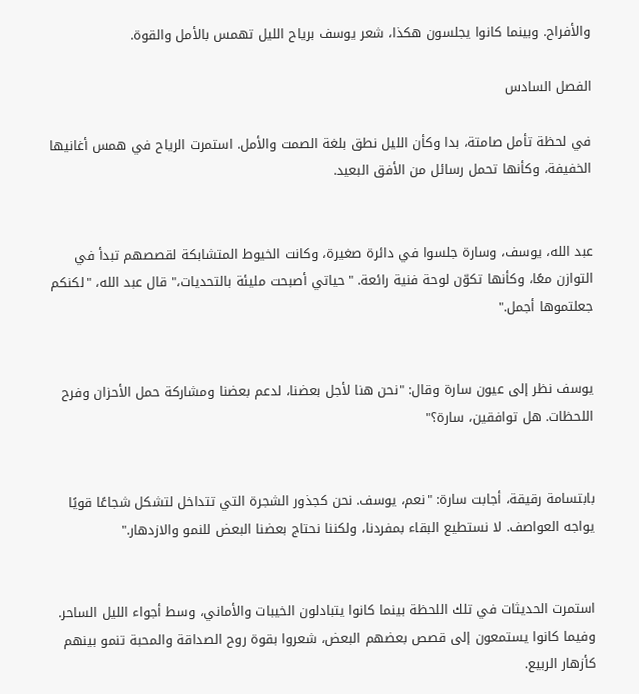والأفراح. وبينما كانوا يجلسون هكذا، شعر يوسف برياح الليل تهمس بالأمل والقوة.

الفصل السادس

في لحظة تأمل صامتة، بدا وكأن الليل نطق بلغة الصمت والأمل. استمرت الرياح في همس أغانيها الخفيفة، وكأنها تحمل رسائل من الأفق البعيد.


عبد الله، يوسف، وسارة جلسوا في دائرة صغيرة، وكانت الخيوط المتشابكة لقصصهم تبدأ في التوازن معًا، وكأنها تكوّن لوحة فنية رائعة. "حياتي أصبحت مليئة بالتحديات،" قال عبد الله، "لكنكم جعلتموها أجمل."


يوسف نظر إلى عيون سارة وقال: "نحن هنا لأجل بعضنا، لدعم بعضنا ومشاركة حمل الأحزان وفرح اللحظات. هل توافقين، سارة؟"


بابتسامة رقيقة، أجابت سارة: "نعم، يوسف. نحن كجذور الشجرة التي تتداخل لتشكل شجاعًا قويًا يواجه العواصف. لا نستطيع البقاء بمفردنا، ولكننا نحتاج بعضنا البعض للنمو والازدهار."


استمرت الحديثات في تلك اللحظة بينما كانوا يتبادلون الخيبات والأماني، وسط أجواء الليل الساحر. وفيما كانوا يستمعون إلى قصص بعضهم البعض، شعروا بقوة روح الصداقة والمحبة تنمو بينهم كأزهار الربيع.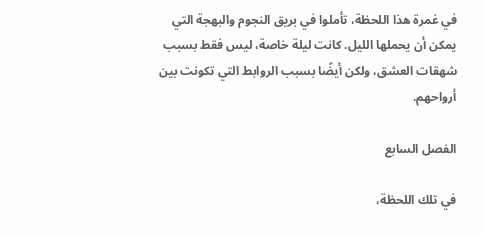في غمرة هذا اللحظة، تأملوا في بريق النجوم والبهجة التي يمكن أن يحملها الليل. كانت ليلة خاصة، ليس فقط بسبب شهقات العشق، ولكن أيضًا بسبب الروابط التي تكونت بين أرواحهم.

الفصل السابع

في تلك اللحظة،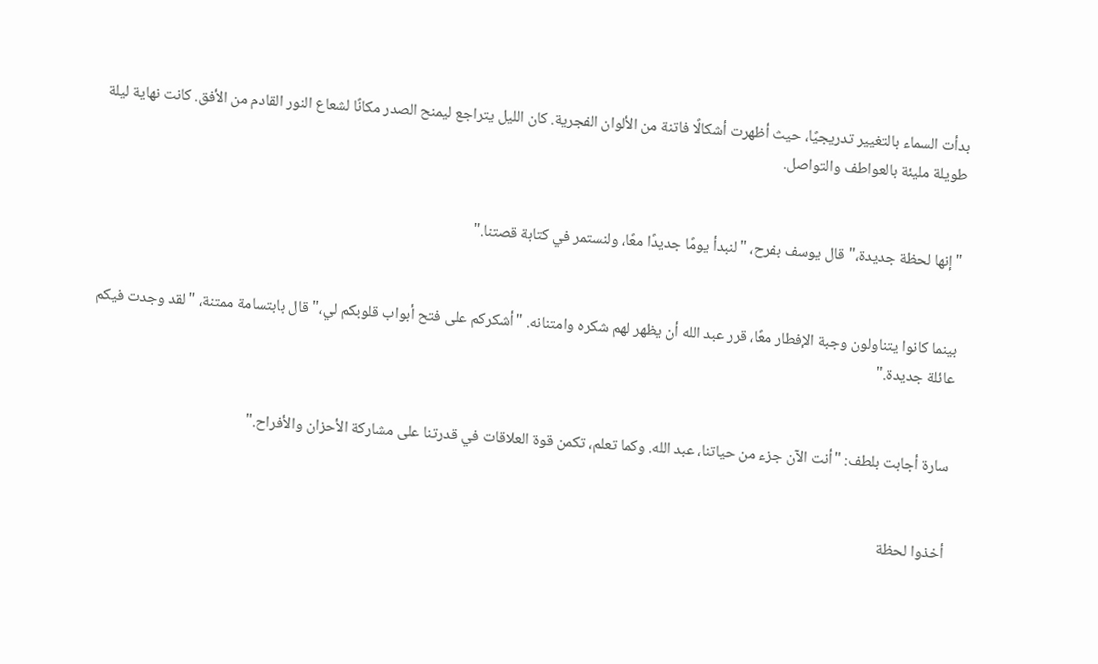بدأت السماء بالتغيير تدريجيًا، حيث أظهرت أشكالًا فاتنة من الألوان الفجرية. كان الليل يتراجع ليمنح الصدر مكانًا لشعاع النور القادم من الأفق. كانت نهاية ليلة طويلة مليئة بالعواطف والتواصل.


"إنها لحظة جديدة،" قال يوسف بفرح، "لنبدأ يومًا جديدًا معًا، ولنستمر في كتابة قصتنا."


بينما كانوا يتناولون وجبة الإفطار معًا، قرر عبد الله أن يظهر لهم شكره وامتنانه. "أشكركم على فتح أبواب قلوبكم لي،" قال بابتسامة ممتنة، "لقد وجدت فيكم عائلة جديدة."


سارة أجابت بلطف: "أنت الآن جزء من حياتنا، عبد الله. وكما تعلم، تكمن قوة العلاقات في قدرتنا على مشاركة الأحزان والأفراح."


أخذوا لحظة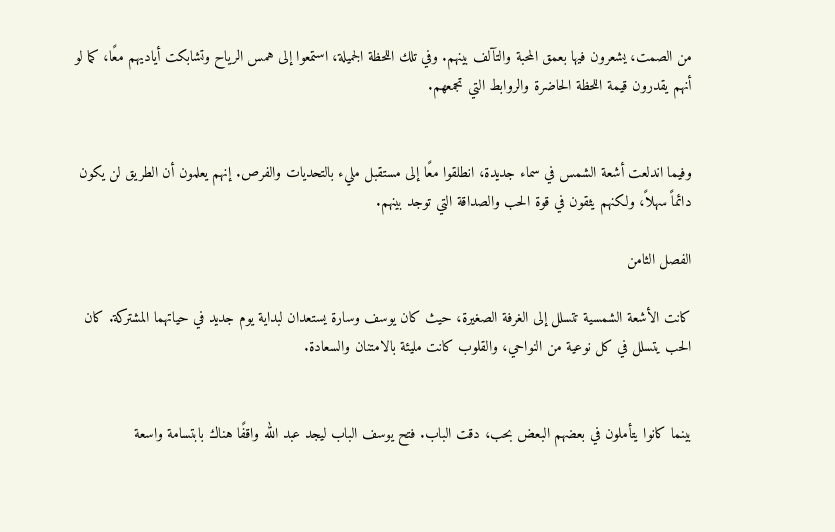من الصمت، يشعرون فيها بعمق المحبة والتآلف بينهم. وفي تلك اللحظة الجميلة، استمعوا إلى همس الرياح وتشابكت أياديهم معًا، كما لو أنهم يقدرون قيمة اللحظة الحاضرة والروابط التي تجمعهم.


وفيما اندلعت أشعة الشمس في سماء جديدة، انطلقوا معًا إلى مستقبل مليء بالتحديات والفرص. إنهم يعلمون أن الطريق لن يكون دائماً سهلاً، ولكنهم يثقون في قوة الحب والصداقة التي توجد بينهم.

الفصل الثامن

كانت الأشعة الشمسية تتسلل إلى الغرفة الصغيرة، حيث كان يوسف وسارة يستعدان لبداية يوم جديد في حياتهما المشتركة. كان الحب يتسلل في كل نوعية من النواحي، والقلوب كانت مليئة بالامتنان والسعادة.


بينما كانوا يتأملون في بعضهم البعض بحب، دقت الباب. فتح يوسف الباب ليجد عبد الله واقفًا هناك بابتسامة واسعة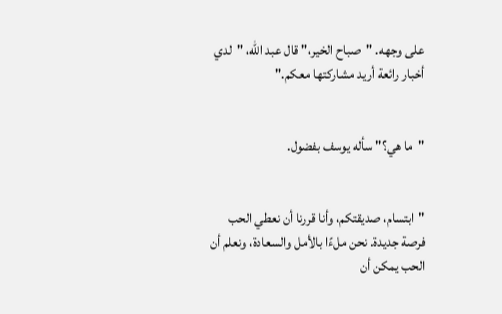على وجهه. "صباح الخير،" قال عبد الله، "لدي أخبار رائعة أريد مشاركتها معكم."


"ما هي؟" سأله يوسف بفضول.


"ابتسام، صديقتكم، وأنا قررنا أن نعطي الحب فرصة جديدة. نحن ملءًا بالأمل والسعادة، ونعلم أن الحب يمكن أن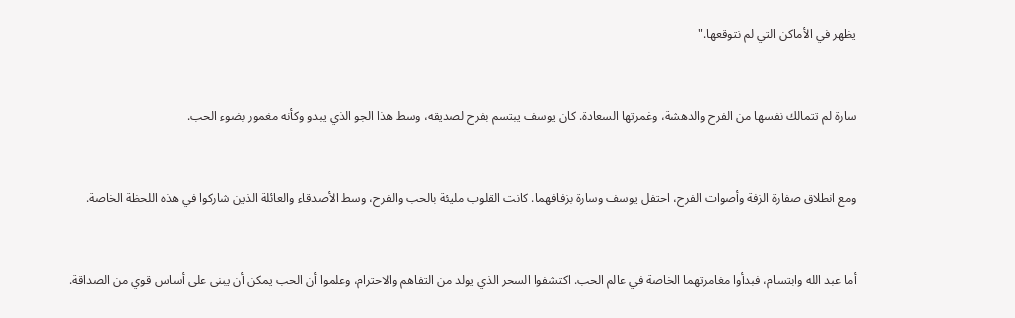يظهر في الأماكن التي لم نتوقعها."


سارة لم تتمالك نفسها من الفرح والدهشة، وغمرتها السعادة. كان يوسف يبتسم بفرح لصديقه، وسط هذا الجو الذي يبدو وكأنه مغمور بضوء الحب.


ومع انطلاق صفارة الزفة وأصوات الفرح، احتفل يوسف وسارة بزفافهما. كانت القلوب مليئة بالحب والفرح، وسط الأصدقاء والعائلة الذين شاركوا في هذه اللحظة الخاصة.


أما عبد الله وابتسام، فبدأوا مغامرتهما الخاصة في عالم الحب. اكتشفوا السحر الذي يولد من التفاهم والاحترام، وعلموا أن الحب يمكن أن يبنى على أساس قوي من الصداقة.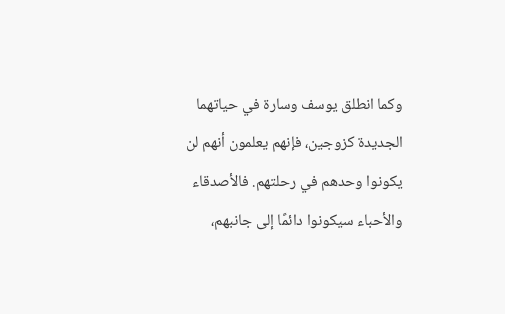وكما انطلق يوسف وسارة في حياتهما الجديدة كزوجين، فإنهم يعلمون أنهم لن يكونوا وحدهم في رحلتهم. فالأصدقاء والأحباء سيكونوا دائمًا إلى جانبهم،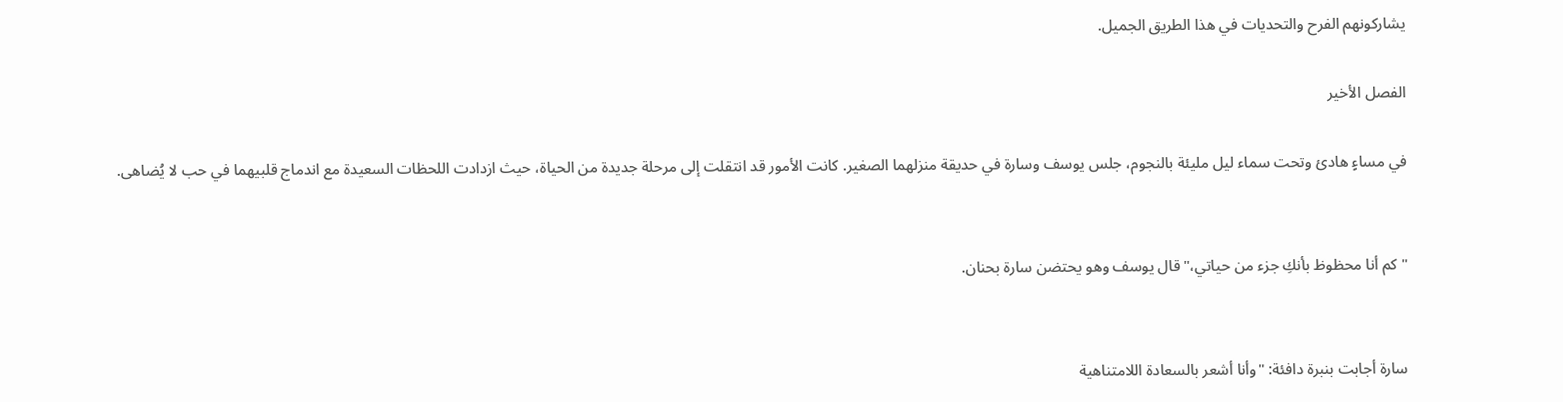يشاركونهم الفرح والتحديات في هذا الطريق الجميل.

الفصل الأخير

في مساءٍ هادئ وتحت سماء ليل مليئة بالنجوم، جلس يوسف وسارة في حديقة منزلهما الصغير. كانت الأمور قد انتقلت إلى مرحلة جديدة من الحياة، حيث ازدادت اللحظات السعيدة مع اندماج قلبيهما في حب لا يُضاهى.


"كم أنا محظوظ بأنكِ جزء من حياتي،" قال يوسف وهو يحتضن سارة بحنان.


سارة أجابت بنبرة دافئة: "وأنا أشعر بالسعادة اللامتناهية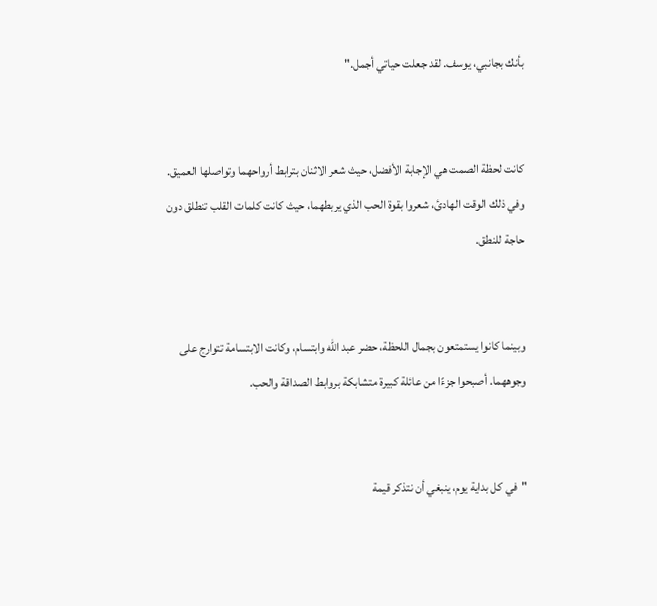بأنك بجانبي، يوسف. لقد جعلت حياتي أجمل."


كانت لحظة الصمت هي الإجابة الأفضل، حيث شعر الاثنان بترابط أرواحهما وتواصلها العميق. وفي ذلك الوقت الهادئ، شعروا بقوة الحب الذي يربطهما، حيث كانت كلمات القلب تنطلق دون حاجة للنطق.


وبينما كانوا يستمتعون بجمال اللحظة، حضر عبد الله وابتسام، وكانت الابتسامة تتوارج على وجوههما. أصبحوا جزءًا من عائلة كبيرة متشابكة بروابط الصداقة والحب.


"في كل بداية يوم، ينبغي أن نتذكر قيمة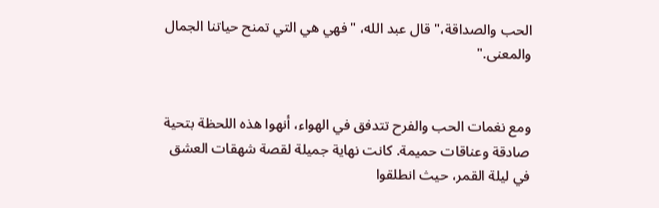الحب والصداقة،" قال عبد الله، "فهي هي التي تمنح حياتنا الجمال والمعنى."


ومع نغمات الحب والفرح تتدفق في الهواء، أنهوا هذه اللحظة بتحية صادقة وعناقات حميمة. كانت نهاية جميلة لقصة شهقات العشق في ليلة القمر، حيث انطلقوا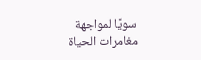سويًا لمواجهة مغامرات الحياة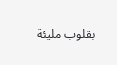بقلوب مليئة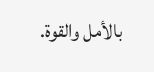بالأمل والقوة.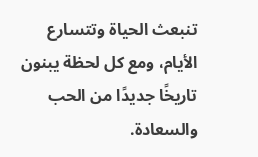تنبعث الحياة وتتسارع الأيام، ومع كل لحظة يبنون تاريخًا جديدًا من الحب والسعادة.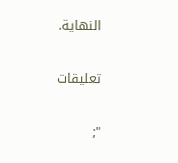النهاية.

تعليقات

";